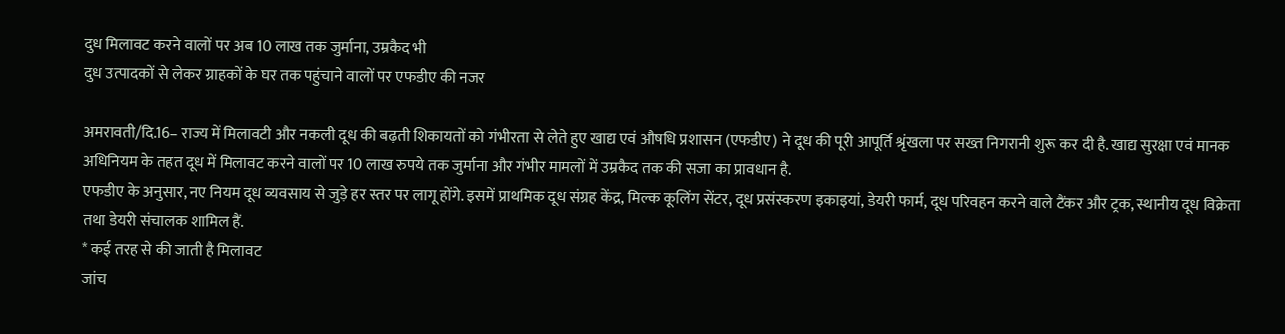दुध मिलावट करने वालों पर अब 10 लाख तक जुर्माना, उम्रकैद भी
दुध उत्पादकों से लेकर ग्राहकों के घर तक पहुंचाने वालों पर एफडीए की नजर

अमरावती/दि.16– राज्य में मिलावटी और नकली दूध की बढ़ती शिकायतों को गंभीरता से लेते हुए खाद्य एवं औषधि प्रशासन (एफडीए) ने दूध की पूरी आपूर्ति श्रृंखला पर सख्त निगरानी शुरू कर दी है. खाद्य सुरक्षा एवं मानक अधिनियम के तहत दूध में मिलावट करने वालों पर 10 लाख रुपये तक जुर्माना और गंभीर मामलों में उम्रकैद तक की सजा का प्रावधान है.
एफडीए के अनुसार, नए नियम दूध व्यवसाय से जुड़े हर स्तर पर लागू होंगे. इसमें प्राथमिक दूध संग्रह केंद्र, मिल्क कूलिंग सेंटर, दूध प्रसंस्करण इकाइयां, डेयरी फार्म, दूध परिवहन करने वाले टैंकर और ट्रक, स्थानीय दूध विक्रेता तथा डेयरी संचालक शामिल हैं.
* कई तरह से की जाती है मिलावट
जांच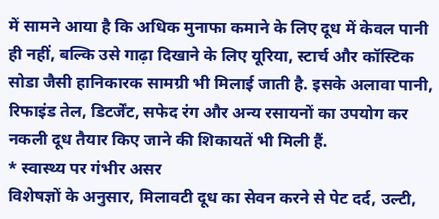में सामने आया है कि अधिक मुनाफा कमाने के लिए दूध में केवल पानी ही नहीं, बल्कि उसे गाढ़ा दिखाने के लिए यूरिया, स्टार्च और कॉस्टिक सोडा जैसी हानिकारक सामग्री भी मिलाई जाती है. इसके अलावा पानी, रिफाइंड तेल, डिटर्जेंट, सफेद रंग और अन्य रसायनों का उपयोग कर नकली दूध तैयार किए जाने की शिकायतें भी मिली हैं.
* स्वास्थ्य पर गंभीर असर
विशेषज्ञों के अनुसार, मिलावटी दूध का सेवन करने से पेट दर्द, उल्टी,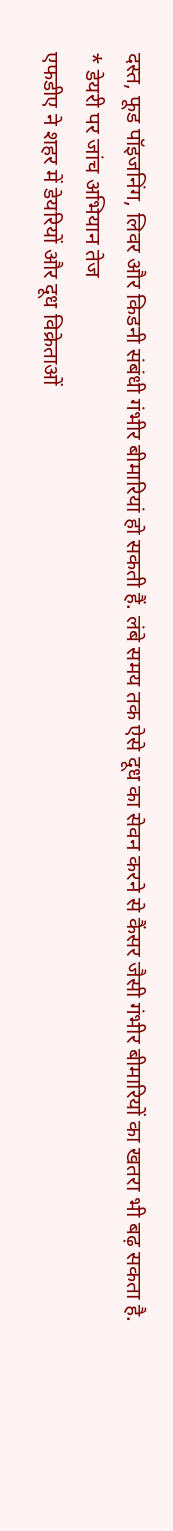दस्त, फूड पॉइजनिंग, लिवर और किडनी संबंधी गंभीर बीमारियां हो सकती हैं. लंबे समय तक ऐसे दूध का सेवन करने से कैंसर जैसी गंभीर बीमारियों का खतरा भी बढ़ सकता है.
* डेयरी पर जांच अभियान तेज
एफडीए ने शहर में डेयरियों और दूध विक्रेताओं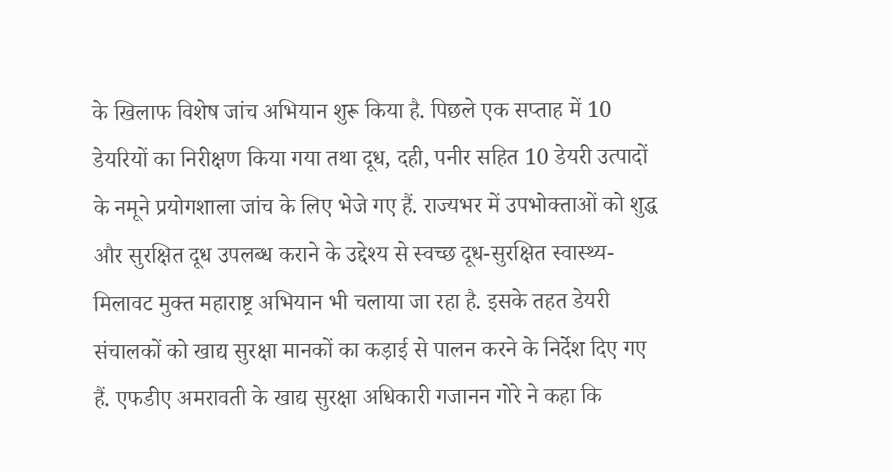के खिलाफ विशेष जांच अभियान शुरू किया है. पिछले एक सप्ताह में 10 डेयरियों का निरीक्षण किया गया तथा दूध, दही, पनीर सहित 10 डेयरी उत्पादों के नमूने प्रयोगशाला जांच के लिए भेजे गए हैं. राज्यभर में उपभोक्ताओं को शुद्ध और सुरक्षित दूध उपलब्ध कराने के उद्देश्य से स्वच्छ दूध-सुरक्षित स्वास्थ्य-मिलावट मुक्त महाराष्ट्र अभियान भी चलाया जा रहा है. इसके तहत डेयरी संचालकों को खाद्य सुरक्षा मानकों का कड़ाई से पालन करने के निर्देश दिए गए हैं. एफडीए अमरावती के खाद्य सुरक्षा अधिकारी गजानन गोरे ने कहा कि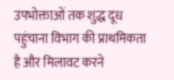उपभोक्ताओं तक शुद्ध दूध पहुंचाना विभाग की प्राथमिकता है और मिलावट करने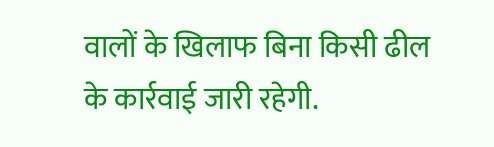वालों के खिलाफ बिना किसी ढील के कार्रवाई जारी रहेगी.